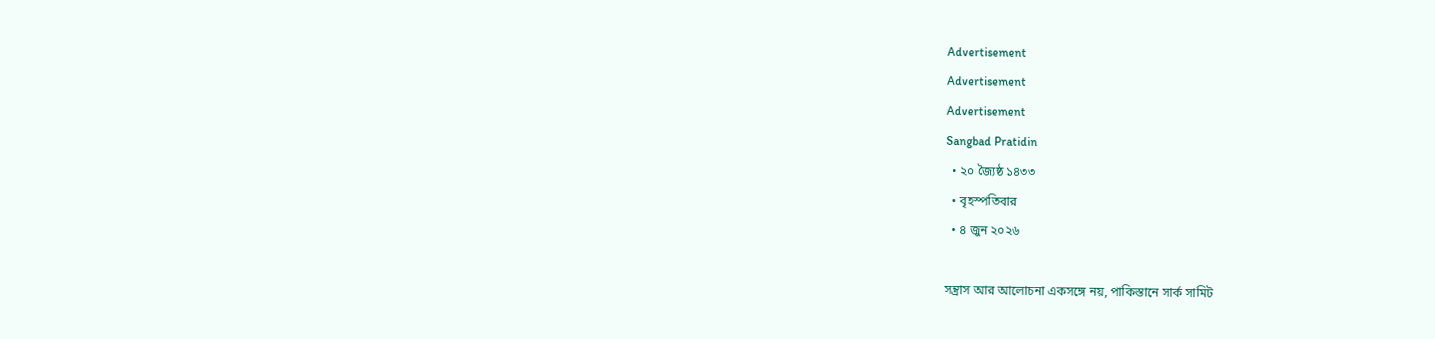Advertisement
Advertisement
Advertisement
Sangbad Pratidin
  • ২০ জ্যৈষ্ঠ ১৪৩৩
  • বৃহস্পতিবার
  • ৪ জুন ২০২৬

সন্ত্রাস আর আলোচনা একসঙ্গে নয়, পাকিস্তানে সার্ক সামিট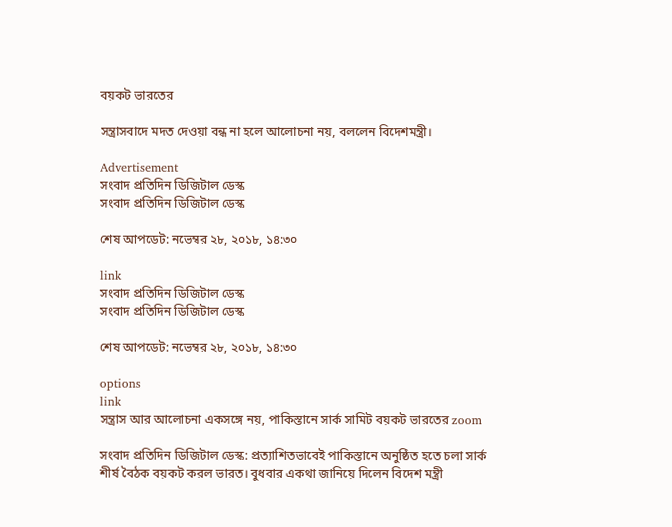বয়কট ভারতের

সন্ত্রাসবাদে মদত দেওয়া বন্ধ না হলে আলোচনা নয়, বললেন বিদেশমন্ত্রী।

Advertisement
সংবাদ প্রতিদিন ডিজিটাল ডেস্ক
সংবাদ প্রতিদিন ডিজিটাল ডেস্ক

শেষ আপডেট: নভেম্বর ২৮, ২০১৮, ১৪:৩০

link
সংবাদ প্রতিদিন ডিজিটাল ডেস্ক
সংবাদ প্রতিদিন ডিজিটাল ডেস্ক

শেষ আপডেট: নভেম্বর ২৮, ২০১৮, ১৪:৩০

options
link
সন্ত্রাস আর আলোচনা একসঙ্গে নয়, পাকিস্তানে সার্ক সামিট বয়কট ভারতের zoom

সংবাদ প্রতিদিন ডিজিটাল ডেস্ক: প্রত্যাশিতভাবেই পাকিস্তানে অনুষ্ঠিত হতে চলা সার্ক শীর্ষ বৈঠক বয়কট করল ভারত। বুধবার একথা জানিয়ে দিলেন বিদেশ মন্ত্রী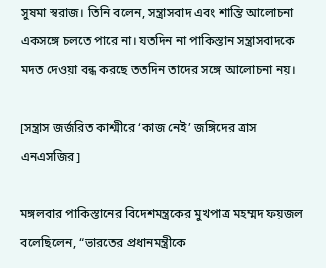সুষমা স্বরাজ। তিনি বলেন, সন্ত্রাসবাদ এবং শান্তি আলোচনা একসঙ্গে চলতে পারে না। যতদিন না পাকিস্তান সন্ত্রাসবাদকে মদত দেওয়া বন্ধ করছে ততদিন তাদের সঙ্গে আলোচনা নয়।

[সন্ত্রাস জর্জরিত কাশ্মীরে ‘কাজ নেই’ জঙ্গিদের ত্রাস এনএসজির]

মঙ্গলবার পাকিস্তানের বিদেশমন্ত্রকের মুখপাত্র মহম্মদ ফয়জল বলেছিলেন, “ভারতের প্রধানমন্ত্রীকে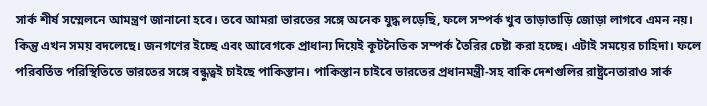সার্ক শীর্ষ সম্মেলনে আমন্ত্রণ জানানো হবে। তবে আমরা ভারতের সঙ্গে অনেক যুদ্ধ লড়েছি, ফলে সম্পর্ক খুব তাড়াতাড়ি জোড়া লাগবে এমন নয়। কিন্তু এখন সময় বদলেছে। জনগণের ইচ্ছে এবং আবেগকে প্রাধান্য দিয়েই কূটনৈতিক সম্পর্ক তৈরির চেষ্টা করা হচ্ছে। এটাই সময়ের চাহিদা। ফলে পরিবর্তিত পরিস্থিতিতে ভারতের সঙ্গে বন্ধুত্বই চাইছে পাকিস্তান। পাকিস্তান চাইবে ভারতের প্রধানমন্ত্রী-সহ বাকি দেশগুলির রাষ্ট্রনেতারাও সার্ক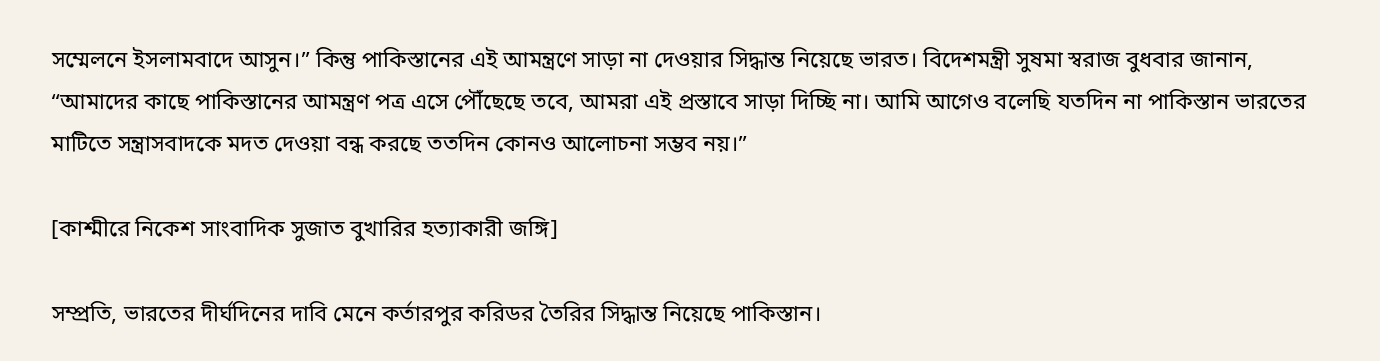সম্মেলনে ইসলামবাদে আসুন।” কিন্তু পাকিস্তানের এই আমন্ত্রণে সাড়া না দেওয়ার সিদ্ধান্ত নিয়েছে ভারত। বিদেশমন্ত্রী সুষমা স্বরাজ বুধবার জানান, “আমাদের কাছে পাকিস্তানের আমন্ত্রণ পত্র এসে পৌঁছেছে তবে, আমরা এই প্রস্তাবে সাড়া দিচ্ছি না। আমি আগেও বলেছি যতদিন না পাকিস্তান ভারতের মাটিতে সন্ত্রাসবাদকে মদত দেওয়া বন্ধ করছে ততদিন কোনও আলোচনা সম্ভব নয়।”

[কাশ্মীরে নিকেশ সাংবাদিক সুজাত বুখারির হত্যাকারী জঙ্গি]

সম্প্রতি, ভারতের দীর্ঘদিনের দাবি মেনে কর্তারপুর করিডর তৈরির সিদ্ধান্ত নিয়েছে পাকিস্তান।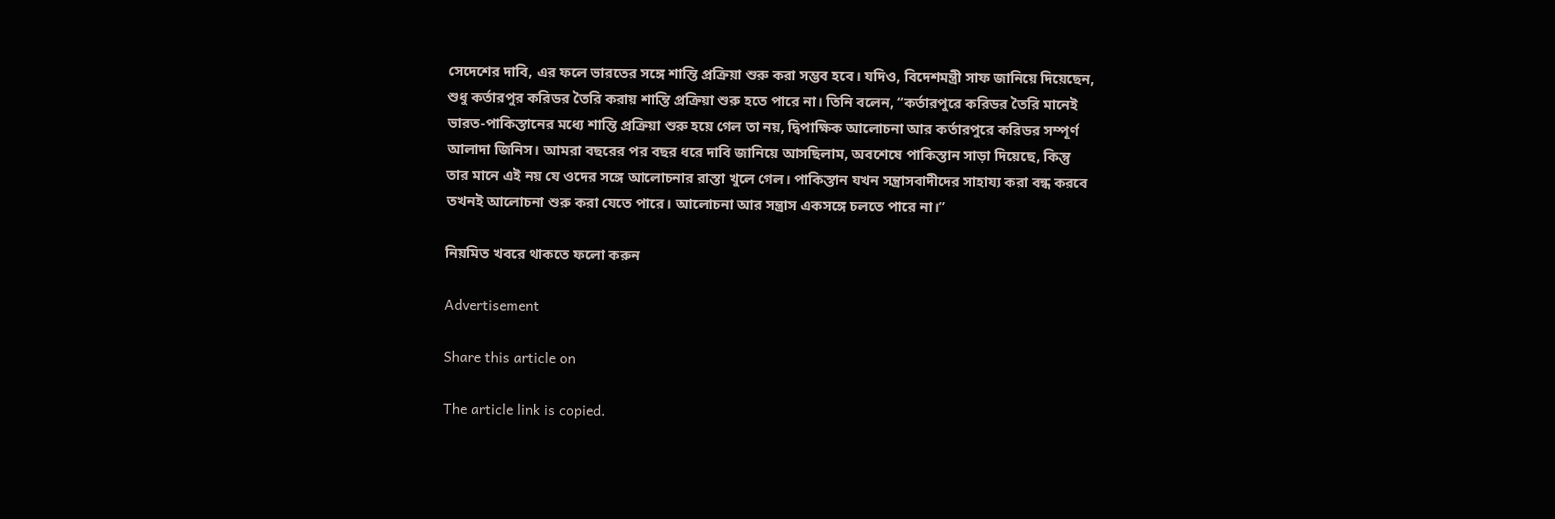সেদেশের দাবি, এর ফলে ভারতের সঙ্গে শান্তি প্রক্রিয়া শুরু করা সম্ভব হবে। যদিও, বিদেশমন্ত্রী সাফ জানিয়ে দিয়েছেন, শুধু কর্তারপুর করিডর তৈরি করায় শান্তি প্রক্রিয়া শুরু হতে পারে না। তিনি বলেন, “কর্তারপুরে করিডর তৈরি মানেই ভারত-পাকিস্তানের মধ্যে শান্তি প্রক্রিয়া শুরু হয়ে গেল তা নয়, দ্বিপাক্ষিক আলোচনা আর কর্তারপুরে করিডর সম্পূর্ণ আলাদা জিনিস। আমরা বছরের পর বছর ধরে দাবি জানিয়ে আসছিলাম, অবশেষে পাকিস্তান সাড়া দিয়েছে, কিন্তু তার মানে এই নয় যে ওদের সঙ্গে আলোচনার রাস্তা খুলে গেল। পাকিস্তান যখন সন্ত্রাসবাদীদের সাহায্য করা বন্ধ করবে তখনই আলোচনা শুরু করা যেতে পারে। আলোচনা আর সন্ত্রাস একসঙ্গে চলতে পারে না।”

নিয়মিত খবরে থাকতে ফলো করুন

Advertisement

Share this article on

The article link is copied.